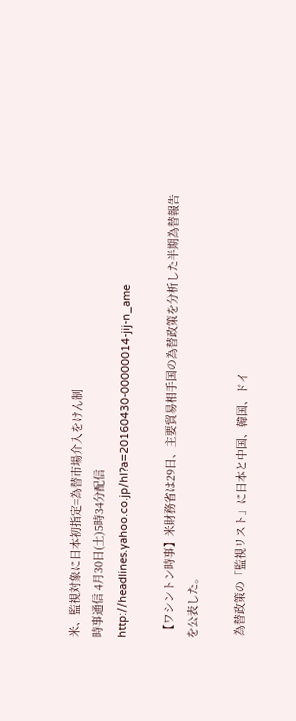米、監視対象に日本初指定=為替市場介入をけん制
時事通信 4月30日(土)5時34分配信
http://headlines.yahoo.co.jp/hl?a=20160430-00000014-jij-n_ame

 【ワシントン時事】米財務省は29日、主要貿易相手国の為替政策を分析した半期為替報告を公表した。

 為替政策の「監視リスト」に日本と中国、韓国、ドイ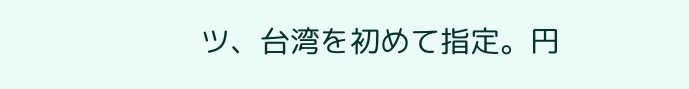ツ、台湾を初めて指定。円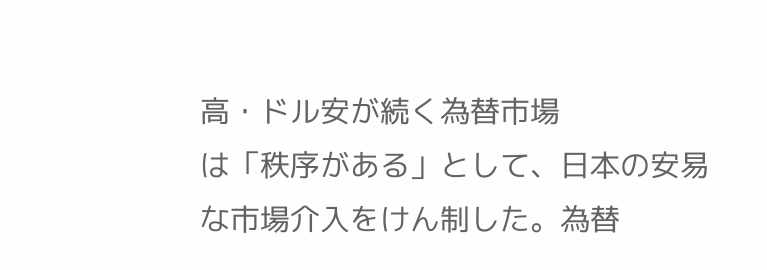高・ドル安が続く為替市場
は「秩序がある」として、日本の安易な市場介入をけん制した。為替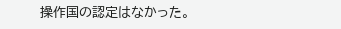操作国の認定はなかった。